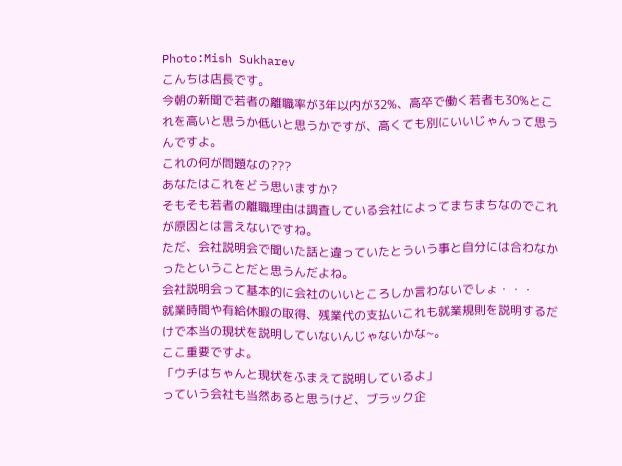Photo:Mish Sukharev
こんちは店長です。
今朝の新聞で若者の離職率が3年以内が32%、高卒で働く若者も30%とこれを高いと思うか低いと思うかですが、高くても別にいいじゃんって思うんですよ。
これの何が問題なの???
あなたはこれをどう思いますか?
そもそも若者の離職理由は調査している会社によってまちまちなのでこれが原因とは言えないですね。
ただ、会社説明会で聞いた話と違っていたとういう事と自分には合わなかったということだと思うんだよね。
会社説明会って基本的に会社のいいところしか言わないでしょ・・・
就業時間や有給休暇の取得、残業代の支払いこれも就業規則を説明するだけで本当の現状を説明していないんじゃないかな~。
ここ重要ですよ。
「ウチはちゃんと現状をふまえて説明しているよ」
っていう会社も当然あると思うけど、ブラック企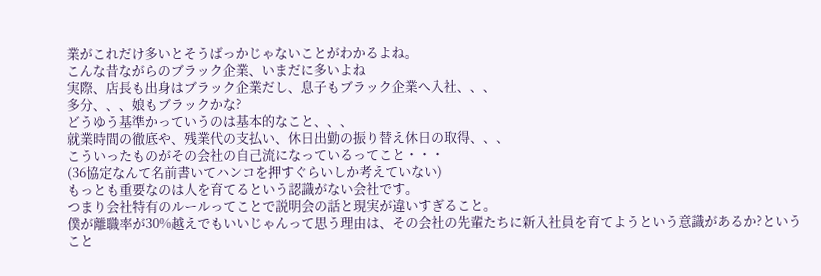業がこれだけ多いとそうばっかじゃないことがわかるよね。
こんな昔ながらのブラック企業、いまだに多いよね
実際、店長も出身はブラック企業だし、息子もブラック企業へ入社、、、
多分、、、娘もブラックかな?
どうゆう基準かっていうのは基本的なこと、、、
就業時間の徹底や、残業代の支払い、休日出勤の振り替え休日の取得、、、
こういったものがその会社の自己流になっているってこと・・・
(36協定なんて名前書いてハンコを押すぐらいしか考えていない)
もっとも重要なのは人を育てるという認識がない会社です。
つまり会社特有のルールってことで説明会の話と現実が違いすぎること。
僕が離職率が30%越えでもいいじゃんって思う理由は、その会社の先輩たちに新入社員を育てようという意識があるか?ということ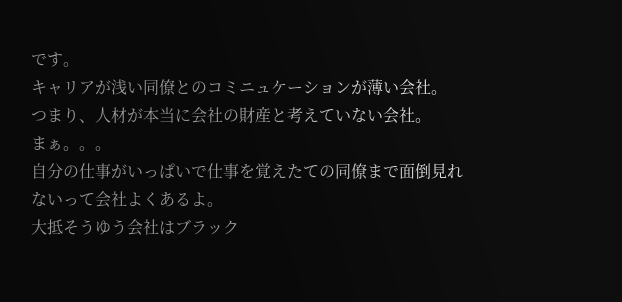です。
キャリアが浅い同僚とのコミニュケーションが薄い会社。
つまり、人材が本当に会社の財産と考えていない会社。
まぁ。。。
自分の仕事がいっぱいで仕事を覚えたての同僚まで面倒見れないって会社よくあるよ。
大抵そうゆう会社はブラック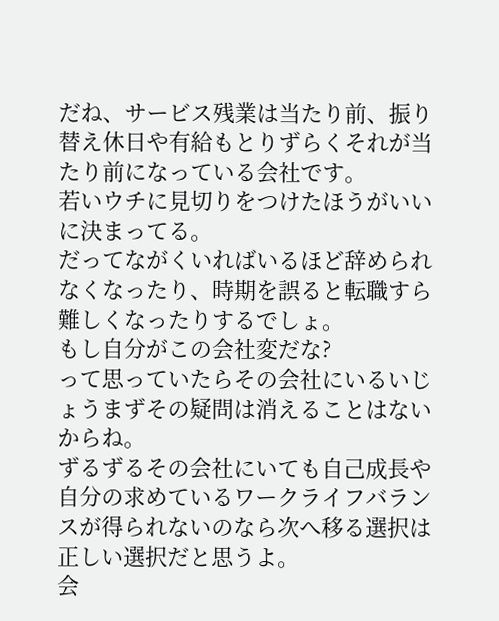だね、サービス残業は当たり前、振り替え休日や有給もとりずらくそれが当たり前になっている会社です。
若いウチに見切りをつけたほうがいいに決まってる。
だってながくいればいるほど辞められなくなったり、時期を誤ると転職すら難しくなったりするでしょ。
もし自分がこの会社変だな?
って思っていたらその会社にいるいじょうまずその疑問は消えることはないからね。
ずるずるその会社にいても自己成長や自分の求めているワークライフバランスが得られないのなら次へ移る選択は正しい選択だと思うよ。
会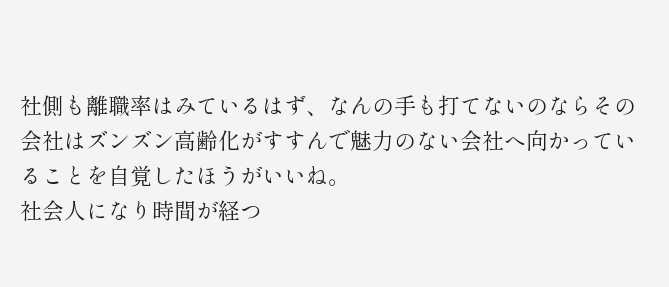社側も離職率はみているはず、なんの手も打てないのならその会社はズンズン高齢化がすすんで魅力のない会社へ向かっていることを自覚したほうがいいね。
社会人になり時間が経つ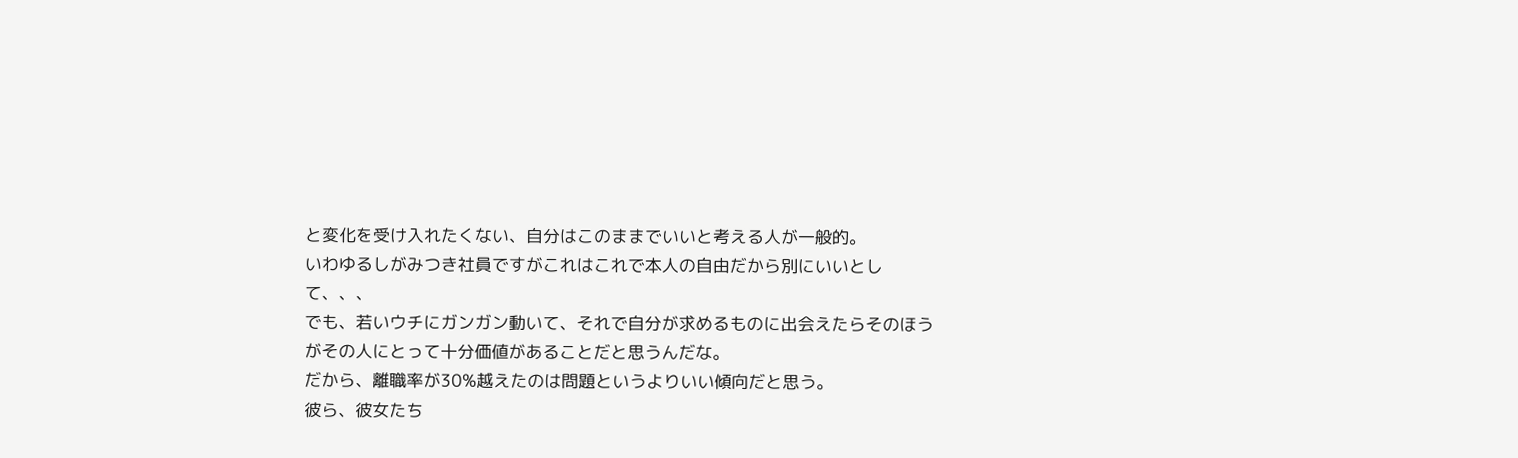と変化を受け入れたくない、自分はこのままでいいと考える人が一般的。
いわゆるしがみつき社員ですがこれはこれで本人の自由だから別にいいとして、、、
でも、若いウチにガンガン動いて、それで自分が求めるものに出会えたらそのほうがその人にとって十分価値があることだと思うんだな。
だから、離職率が30%越えたのは問題というよりいい傾向だと思う。
彼ら、彼女たち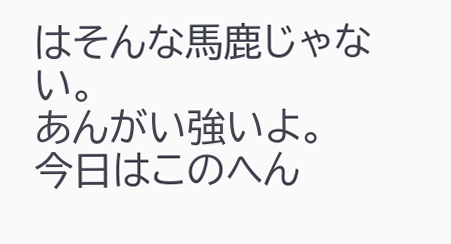はそんな馬鹿じゃない。
あんがい強いよ。
今日はこのへん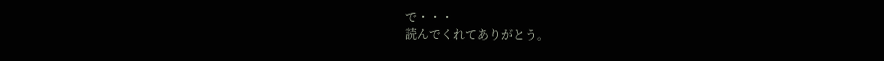で・・・
読んでくれてありがとう。